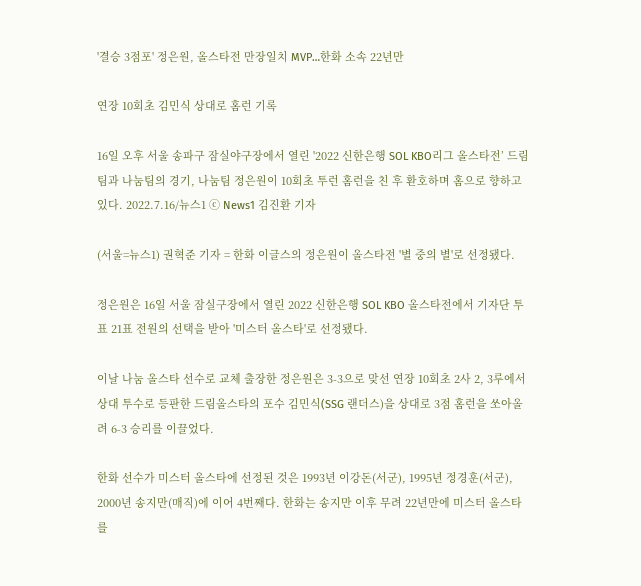'결승 3점포' 정은원, 올스타전 만장일치 MVP…한화 소속 22년만

연장 10회초 김민식 상대로 홈런 기록

16일 오후 서울 송파구 잠실야구장에서 열린 '2022 신한은행 SOL KBO리그 올스타전’ 드림팀과 나눔팀의 경기, 나눔팀 정은원이 10회초 투런 홈런을 친 후 환호하며 홈으로 향하고 있다. 2022.7.16/뉴스1 ⓒ News1 김진환 기자

(서울=뉴스1) 권혁준 기자 = 한화 이글스의 정은원이 올스타전 '별 중의 별'로 선정됐다.

정은원은 16일 서울 잠실구장에서 열린 2022 신한은행 SOL KBO 올스타전에서 기자단 투표 21표 전원의 선택을 받아 '미스터 올스타'로 선정됐다.

이날 나눔 올스타 선수로 교체 출장한 정은원은 3-3으로 맞선 연장 10회초 2사 2, 3루에서 상대 투수로 등판한 드림올스타의 포수 김민식(SSG 랜더스)을 상대로 3점 홈런을 쏘아올려 6-3 승리를 이끌었다.

한화 선수가 미스터 올스타에 선정된 것은 1993년 이강돈(서군), 1995년 정경훈(서군), 2000년 송지만(매직)에 이어 4번째다. 한화는 송지만 이후 무려 22년만에 미스터 올스타를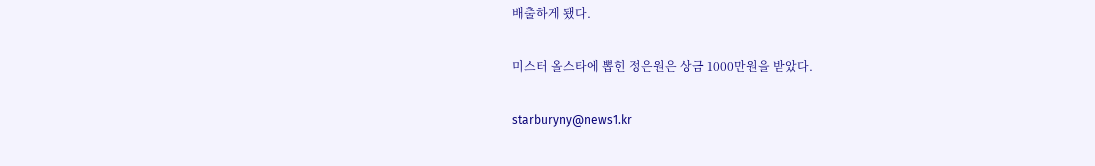배출하게 됐다.

미스터 올스타에 뽑힌 정은원은 상금 1000만원을 받았다.

starburyny@news1.kr